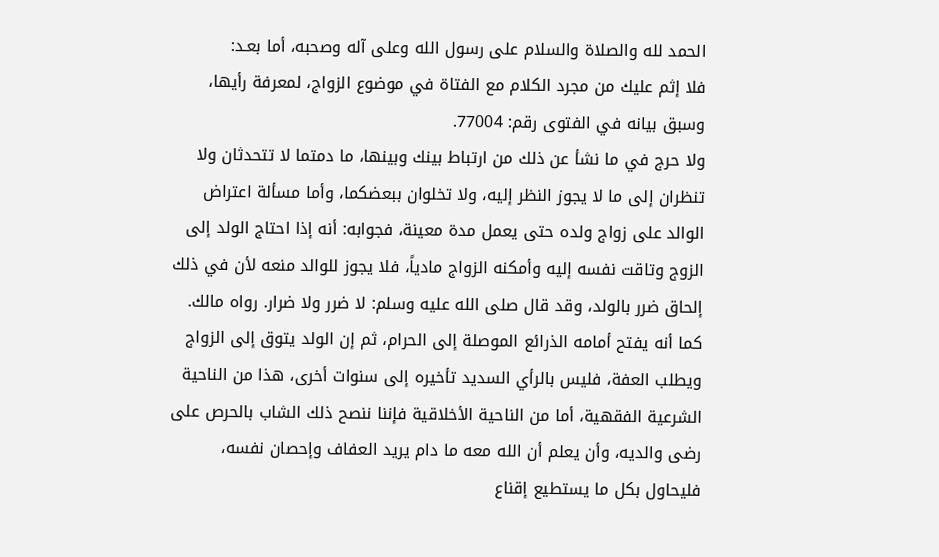الحمد لله والصلاة والسلام على رسول الله وعلى آله وصحبه، أما بعـد:
فلا إثم عليك من مجرد الكلام مع الفتاة في موضوع الزواج، لمعرفة رأيها، وسبق بيانه في الفتوى رقم: 77004.
ولا حرج في ما نشأ عن ذلك من ارتباط بينك وبينها، ما دمتما لا تتحدثان ولا تنظران إلى ما لا يجوز النظر إليه، ولا تخلوان ببعضكما، وأما مسألة اعتراض الوالد على زواج ولده حتى يعمل مدة معينة، فجوابه: أنه إذا احتاج الولد إلى الزوج وتاقت نفسه إليه وأمكنه الزواج مادياً، فلا يجوز للوالد منعه لأن في ذلك إلحاق ضرر بالولد، وقد قال صلى الله عليه وسلم: لا ضرر ولا ضرار. رواه مالك. كما أنه يفتح أمامه الذرائع الموصلة إلى الحرام، ثم إن الولد يتوق إلى الزواج ويطلب العفة، فليس بالرأي السديد تأخيره إلى سنوات أخرى، هذا من الناحية الشرعية الفقهية، أما من الناحية الأخلاقية فإننا ننصح ذلك الشاب بالحرص على رضى والديه، وأن يعلم أن الله معه ما دام يريد العفاف وإحصان نفسه، فليحاول بكل ما يستطيع إقناع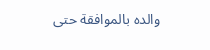والده بالموافقة حتى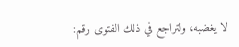لا يغضبه، ولتراجع في ذلك الفتوى رقم: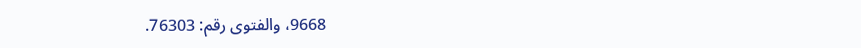9668، والفتوى رقم: 76303.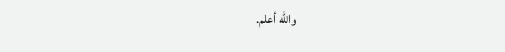والله أعلم.